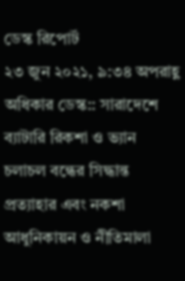ডেস্ক রিপোর্ট
২৩ জুন ২০২১, ৯:৩৪ অপরাহ্ণ
অধিকার ডেস্ক:: সারাদেশে ব্যাটারি রিকশা ও ভ্যান চলাচল বন্ধের সিদ্ধান্ত প্রত্যাহার এবং নকশা আধুনিকায়ন ও নীতিমালা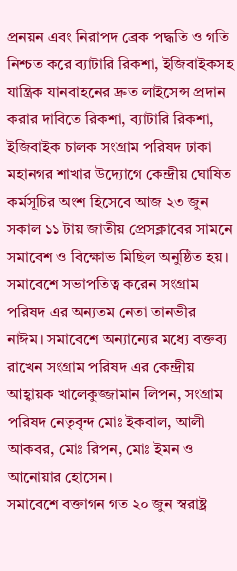প্রনয়ন এবং নিরাপদ ব্রেক পদ্ধতি ও গতি নিশ্চত করে ব্যাটারি রিকশা, ইজিবাইকসহ যান্ত্রিক যানবাহনের দ্রুত লাইসেন্স প্রদান করার দাবিতে রিকশা, ব্যাটারি রিকশা, ইজিবাইক চালক সংগ্রাম পরিষদ ঢাকা মহানগর শাখার উদ্যোগে কেন্দ্রীয় ঘোষিত কর্মসূচির অংশ হিসেবে আজ ২৩ জুন সকাল ১১ টায় জাতীয় প্রেসক্লাবের সামনে সমাবেশ ও বিক্ষোভ মিছিল অনুষ্ঠিত হয়।
সমাবেশে সভাপতিত্ব করেন সংগ্রাম পরিষদ এর অন্যতম নেতা তানভীর নাঈম। সমাবেশে অন্যান্যের মধ্যে বক্তব্য রাখেন সংগ্রাম পরিষদ এর কেন্দ্রীয় আহ্বায়ক খালেকুজ্জামান লিপন, সংগ্রাম পরিষদ নেতৃবৃন্দ মোঃ ইকবাল, আলী আকবর, মোঃ রিপন, মোঃ ইমন ও আনোয়ার হোসেন।
সমাবেশে বক্তাগন গত ২০ জুন স্বরাষ্ট্র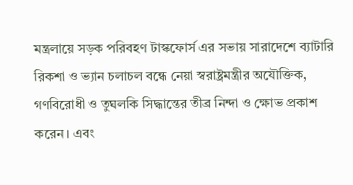মন্ত্রলায়ে সড়ক পরিবহণ টাস্কফোর্স এর সভায় সারাদেশে ব্যাটারি রিকশা ও ভ্যান চলাচল বন্ধে নেয়া স্বরাষ্ট্রমন্ত্রীর অযৌক্তিক, গণবিরোধী ও তুঘলকি সিদ্ধান্তের তীব্র নিন্দা ও ক্ষোভ প্রকাশ করেন। এবং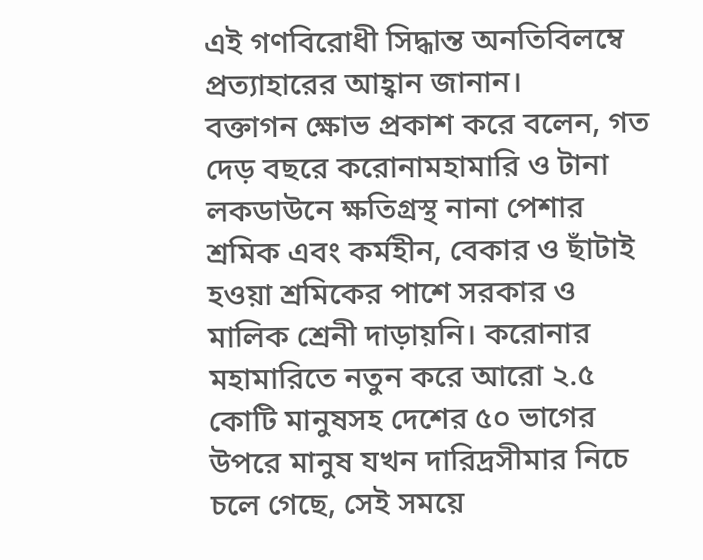এই গণবিরোধী সিদ্ধান্ত অনতিবিলম্বে প্রত্যাহারের আহ্বান জানান।
বক্তাগন ক্ষোভ প্রকাশ করে বলেন, গত দেড় বছরে করোনামহামারি ও টানা লকডাউনে ক্ষতিগ্রস্থ নানা পেশার শ্রমিক এবং কর্মহীন, বেকার ও ছাঁটাই হওয়া শ্রমিকের পাশে সরকার ও মালিক শ্রেনী দাড়ায়নি। করোনার মহামারিতে নতুন করে আরো ২.৫ কোটি মানুষসহ দেশের ৫০ ভাগের উপরে মানুষ যখন দারিদ্রসীমার নিচে চলে গেছে, সেই সময়ে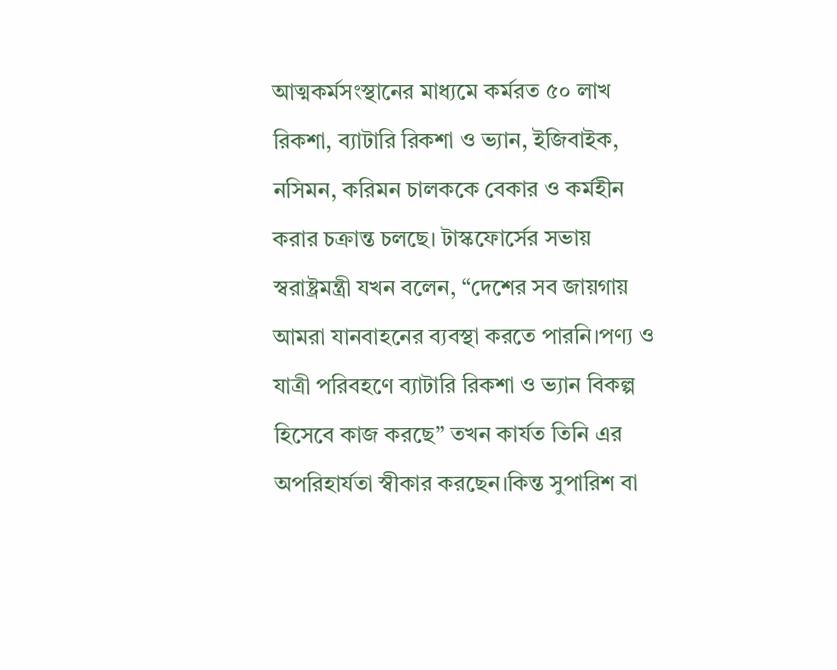আত্মকর্মসংস্থানের মাধ্যমে কর্মরত ৫০ লাখ রিকশা, ব্যাটারি রিকশা ও ভ্যান, ইজিবাইক, নসিমন, করিমন চালককে বেকার ও কর্মহীন করার চক্রান্ত চলছে। টাস্কফোর্সের সভায় স্বরাষ্ট্রমন্ত্রী যখন বলেন, “দেশের সব জায়গায় আমরা যানবাহনের ব্যবস্থা করতে পারনি।পণ্য ও যাত্রী পরিবহণে ব্যাটারি রিকশা ও ভ্যান বিকল্প হিসেবে কাজ করছে” তখন কার্যত তিনি এর অপরিহার্যতা স্বীকার করছেন।কিন্ত সুপারিশ বা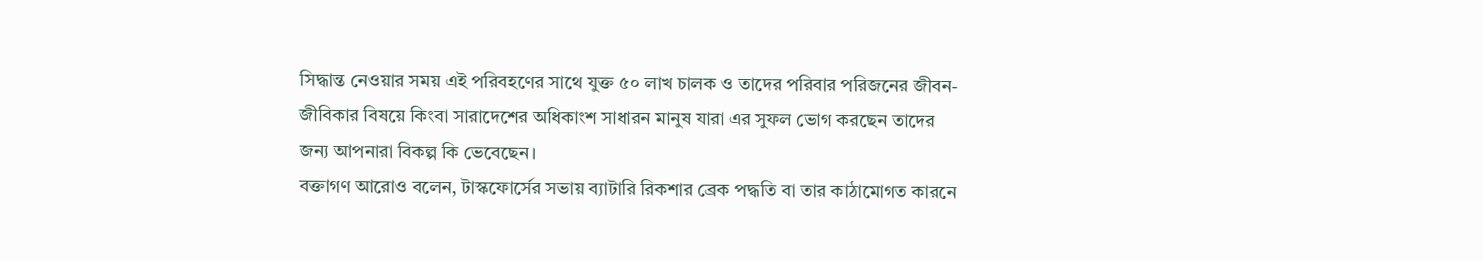সিদ্ধান্ত নেওয়ার সময় এই পরিবহণের সাথে যুক্ত ৫০ লাখ চালক ও তাদের পরিবার পরিজনের জীবন- জীবিকার বিষয়ে কিংবা সারাদেশের অধিকাংশ সাধারন মানুষ যারা এর সুফল ভোগ করছেন তাদের জন্য আপনারা বিকল্প কি ভেবেছেন।
বক্তাগণ আরোও বলেন, টাস্কফোর্সের সভায় ব্যাটারি রিকশার ব্রেক পদ্ধতি বা তার কাঠামোগত কারনে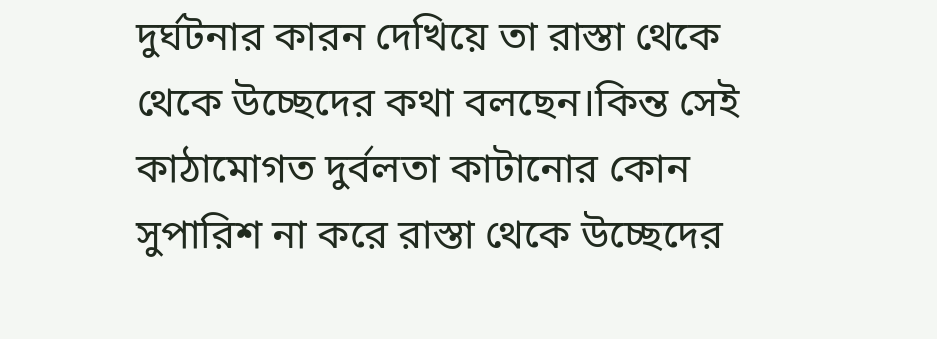দুর্ঘটনার কারন দেখিয়ে তা রাস্তা থেকে থেকে উচ্ছেদের কথা বলছেন।কিন্ত সেই কাঠামোগত দুর্বলতা কাটানোর কোন সুপারিশ না করে রাস্তা থেকে উচ্ছেদের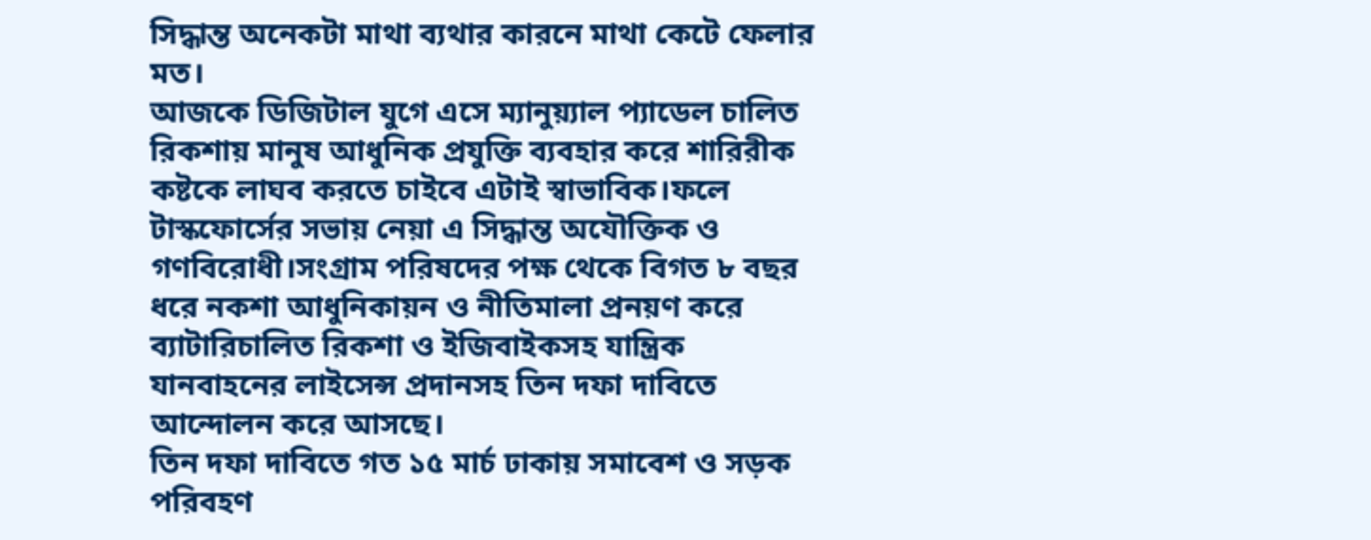সিদ্ধান্ত অনেকটা মাথা ব্যথার কারনে মাথা কেটে ফেলার মত।
আজকে ডিজিটাল যুগে এসে ম্যানুয়্যাল প্যাডেল চালিত রিকশায় মানুষ আধুনিক প্রযুক্তি ব্যবহার করে শারিরীক কষ্টকে লাঘব করতে চাইবে এটাই স্বাভাবিক।ফলে টাস্কফোর্সের সভায় নেয়া এ সিদ্ধান্ত অযৌক্তিক ও গণবিরোধী।সংগ্রাম পরিষদের পক্ষ থেকে বিগত ৮ বছর ধরে নকশা আধুনিকায়ন ও নীতিমালা প্রনয়ণ করে ব্যাটারিচালিত রিকশা ও ইজিবাইকসহ যান্ত্রিক যানবাহনের লাইসেন্স প্রদানসহ তিন দফা দাবিতে আন্দোলন করে আসছে।
তিন দফা দাবিতে গত ১৫ মার্চ ঢাকায় সমাবেশ ও সড়ক পরিবহণ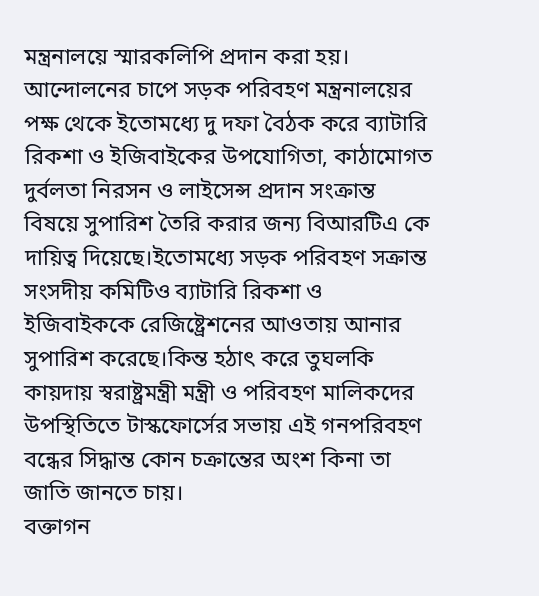মন্ত্রনালয়ে স্মারকলিপি প্রদান করা হয়। আন্দোলনের চাপে সড়ক পরিবহণ মন্ত্রনালয়ের পক্ষ থেকে ইতোমধ্যে দু দফা বৈঠক করে ব্যাটারি রিকশা ও ইজিবাইকের উপযোগিতা, কাঠামোগত দুর্বলতা নিরসন ও লাইসেন্স প্রদান সংক্রান্ত বিষয়ে সুপারিশ তৈরি করার জন্য বিআরটিএ কে দায়িত্ব দিয়েছে।ইতোমধ্যে সড়ক পরিবহণ সক্রান্ত সংসদীয় কমিটিও ব্যাটারি রিকশা ও ইজিবাইককে রেজিষ্ট্রেশনের আওতায় আনার সুপারিশ করেছে।কিন্ত হঠাৎ করে তুঘলকি কায়দায় স্বরাষ্ট্রমন্ত্রী মন্ত্রী ও পরিবহণ মালিকদের উপস্থিতিতে টাস্কফোর্সের সভায় এই গনপরিবহণ বন্ধের সিদ্ধান্ত কোন চক্রান্তের অংশ কিনা তা জাতি জানতে চায়।
বক্তাগন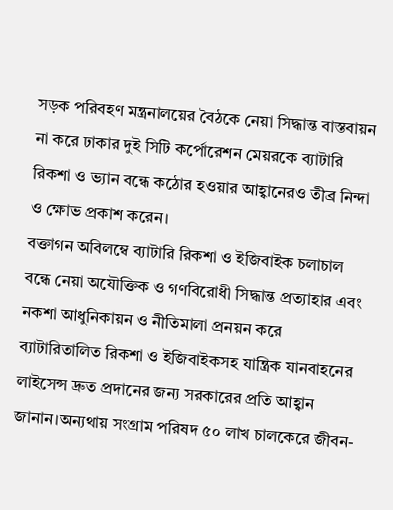সড়ক পরিবহণ মন্ত্রনালয়ের বৈঠকে নেয়া সিদ্ধান্ত বাস্তবায়ন না করে ঢাকার দুই সিটি কর্পোরেশন মেয়রকে ব্যাটারি রিকশা ও ভ্যান বন্ধে কঠোর হওয়ার আহ্বানেরও তীব্র নিন্দা ও ক্ষোভ প্রকাশ করেন।
বক্তাগন অবিলম্বে ব্যাটারি রিকশা ও ইজিবাইক চলাচাল বন্ধে নেয়া অযৌক্তিক ও গণবিরোধী সিদ্ধান্ত প্রত্যাহার এবং নকশা আধুনিকায়ন ও নীতিমালা প্রনয়ন করে ব্যাটারিতালিত রিকশা ও ইজিবাইকসহ যান্ত্রিক যানবাহনের লাইসেন্স দ্রুত প্রদানের জন্য সরকারের প্রতি আহ্বান জানান।অন্যথায় সংগ্রাম পরিষদ ৫০ লাখ চালকেরে জীবন-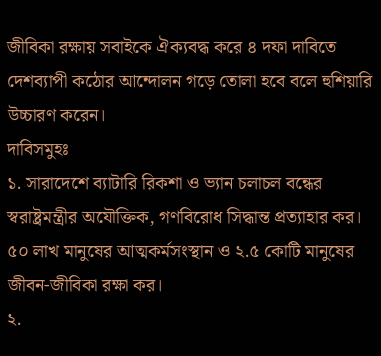জীবিকা রক্ষায় সবাইকে ঐক্যবদ্ধ করে ৪ দফা দাবিতে দেশব্যাপী কঠোর আন্দোলন গড়ে তোলা হবে বলে হুশিয়ারি উচ্চারণ করেন।
দাবিসমুহঃ
১. সারাদেশে ব্যাটারি রিকশা ও ভ্যান চলাচল বন্ধের স্বরাষ্ট্রমন্ত্রীর অযৌক্তিক, গণবিরোধ সিদ্ধান্ত প্রত্যাহার কর। ৫০ লাখ মানুষের আত্মকর্মসংস্থান ও ২.৫ কোটি মানুষের জীবন-জীবিকা রক্ষা কর।
২.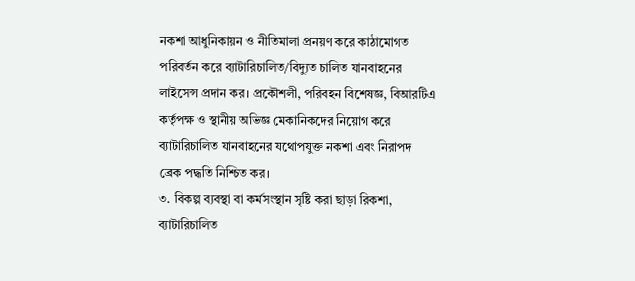নকশা আধুনিকায়ন ও নীতিমালা প্রনয়ণ করে কাঠামোগত পরিবর্তন করে ব্যাটারিচালিত/বিদ্যুত চালিত যানবাহনের লাইসেন্স প্রদান কর। প্রকৌশলী, পরিবহন বিশেষজ্ঞ, বিআরটিএ কর্তৃপক্ষ ও স্থানীয় অভিজ্ঞ মেকানিকদের নিয়োগ করে ব্যাটারিচালিত যানবাহনের যথোপযুক্ত নকশা এবং নিরাপদ ব্রেক পদ্ধতি নিশ্চিত কর।
৩. বিকল্প ব্যবস্থা বা কর্মসংস্থান সৃষ্টি করা ছাড়া রিকশা, ব্যাটারিচালিত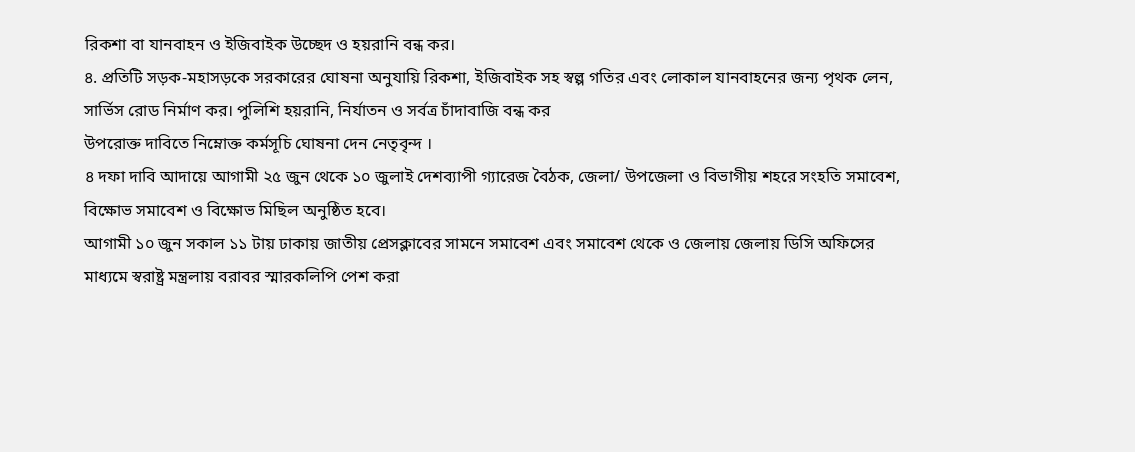রিকশা বা যানবাহন ও ইজিবাইক উচ্ছেদ ও হয়রানি বন্ধ কর।
৪. প্রতিটি সড়ক-মহাসড়কে সরকারের ঘোষনা অনুযায়ি রিকশা, ইজিবাইক সহ স্বল্প গতির এবং লোকাল যানবাহনের জন্য পৃথক লেন, সার্ভিস রোড নির্মাণ কর। পুলিশি হয়রানি, নির্যাতন ও সর্বত্র চাঁদাবাজি বন্ধ কর
উপরোক্ত দাবিতে নিম্নোক্ত কর্মসূচি ঘোষনা দেন নেতৃবৃন্দ ।
৪ দফা দাবি আদায়ে আগামী ২৫ জুন থেকে ১০ জুলাই দেশব্যাপী গ্যারেজ বৈঠক, জেলা/ উপজেলা ও বিভাগীয় শহরে সংহতি সমাবেশ, বিক্ষোভ সমাবেশ ও বিক্ষোভ মিছিল অনুষ্ঠিত হবে।
আগামী ১০ জুন সকাল ১১ টায় ঢাকায় জাতীয় প্রেসক্লাবের সামনে সমাবেশ এবং সমাবেশ থেকে ও জেলায় জেলায় ডিসি অফিসের মাধ্যমে স্বরাষ্ট্র মন্ত্রলায় বরাবর স্মারকলিপি পেশ করা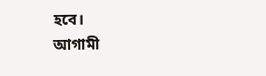হবে।
আগামী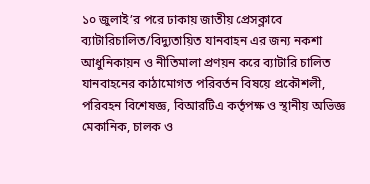১০ জুলাই’র পরে ঢাকায় জাতীয় প্রেসক্লাবে ব্যাটারিচালিত/বিদ্যুতায়িত যানবাহন এর জন্য নকশা আধুনিকায়ন ও নীতিমালা প্রণয়ন করে ব্যাটারি চালিত যানবাহনের কাঠামোগত পরিবর্তন বিষয়ে প্রকৌশলী, পরিবহন বিশেষজ্ঞ, বিআরটিএ কর্তৃপক্ষ ও স্থানীয় অভিজ্ঞ মেকানিক, চালক ও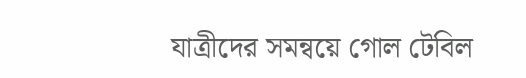যাত্রীদের সমন্বয়ে গোল টেবিল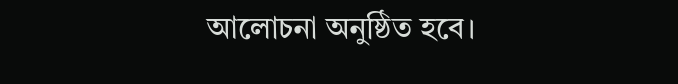আলোচনা অনুষ্ঠিত হবে।